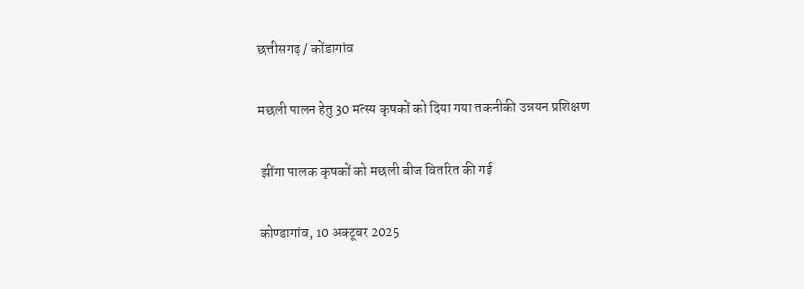छत्तीसगढ़ / कोंडागांव

मछली पालन हेतु 30 मत्स्य कृषकों को दिया गया तकनीकी उन्नयन प्रशिक्षण

 झींगा पालक कृषकों को मछली बीज वितरित की गई

कोण्डागांव, 10 अक्टूबर 2025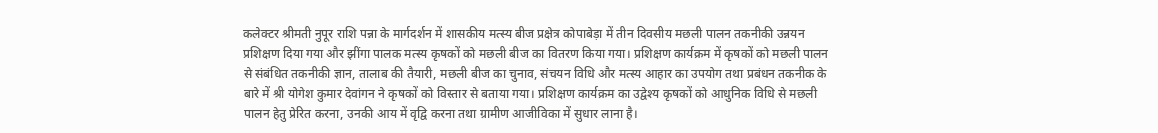कलेक्टर श्रीमती नुपूर राशि पन्ना के मार्गदर्शन में शासकीय मत्स्य बीज प्रक्षेत्र कोपाबेड़ा में तीन दिवसीय मछली पालन तकनीकी उन्नयन प्रशिक्षण दिया गया और झींगा पालक मत्स्य कृषकों को मछली बीज का वितरण किया गया। प्रशिक्षण कार्यक्रम में कृषकों को मछली पालन से संबंधित तकनीकी ज्ञान, तालाब की तैयारी, मछली बीज का चुनाव, संचयन विधि और मत्स्य आहार का उपयोग तथा प्रबंधन तकनीक के बारे में श्री योगेश कुमार देवांगन ने कृषकों को विस्तार से बताया गया। प्रशिक्षण कार्यक्रम का उद्वेश्य कृषकों को आधुनिक विधि से मछली पालन हेतु प्रेरित करना, उनकी आय में वृद्वि करना तथा ग्रामीण आजीविका में सुधार लाना है।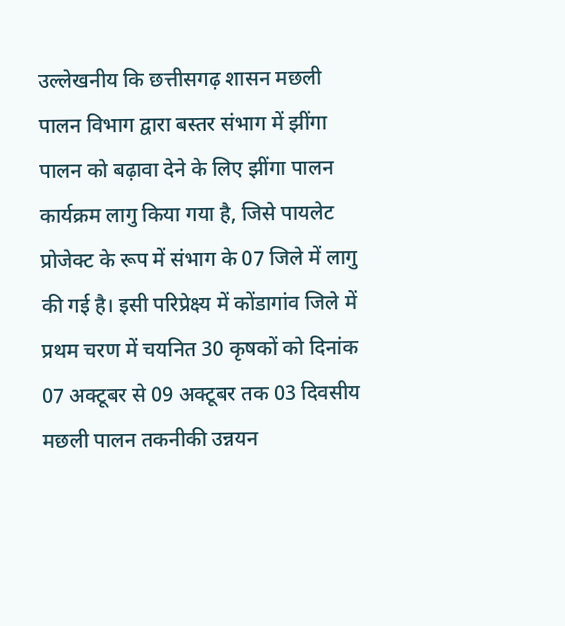उल्लेखनीय कि छत्तीसगढ़ शासन मछली पालन विभाग द्वारा बस्तर संभाग में झींगा पालन को बढ़ावा देने के लिए झींगा पालन कार्यक्रम लागु किया गया है, जिसे पायलेट प्रोजेक्ट के रूप में संभाग के 07 जिले में लागु की गई है। इसी परिप्रेक्ष्य में कोंडागांव जिले में प्रथम चरण में चयनित 30 कृषकों को दिनांक 07 अक्टूबर से 09 अक्टूबर तक 03 दिवसीय मछली पालन तकनीकी उन्नयन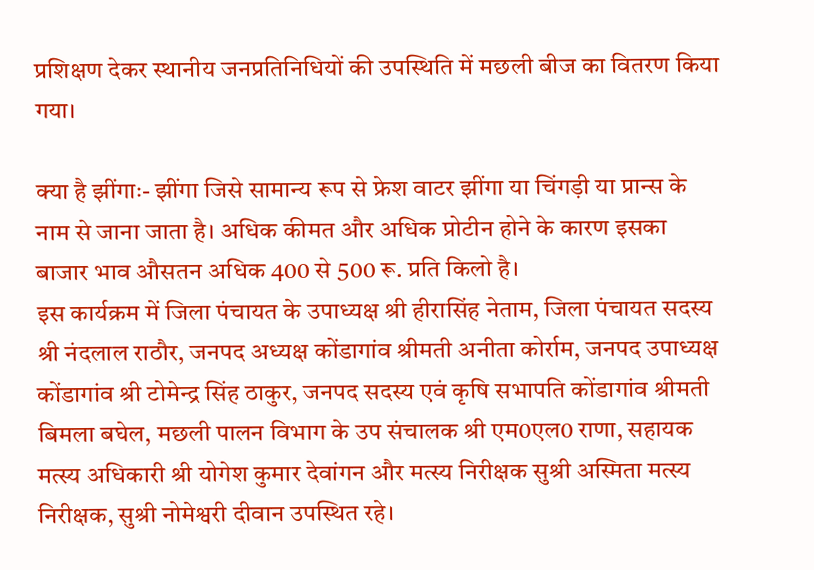प्रशिक्षण देकर स्थानीय जनप्रतिनिधियों की उपस्थिति में मछली बीज का वितरण किया गया।

क्या है झींगाः- झींगा जिसे सामान्य रूप से फ्रेश वाटर झींगा या चिंगड़ी या प्रान्स के नाम से जाना जाता है। अधिक कीमत और अधिक प्रोटीन होने के कारण इसका बाजार भाव औसतन अधिक 400 से 500 रू. प्रति किलो है।
इस कार्यक्रम में जिला पंचायत के उपाध्यक्ष श्री हीरासिंह नेताम, जिला पंचायत सदस्य श्री नंदलाल राठौर, जनपद अध्यक्ष कोंडागांव श्रीमती अनीता कोर्राम, जनपद उपाध्यक्ष कोंडागांव श्री टोमेन्द्र सिंह ठाकुर, जनपद सदस्य एवं कृषि सभापति कोंडागांव श्रीमती बिमला बघेल, मछली पालन विभाग के उप संचालक श्री एम0एल0 राणा, सहायक मत्स्य अधिकारी श्री योगेश कुमार देवांगन और मत्स्य निरीक्षक सुश्री अस्मिता मत्स्य निरीक्षक, सुश्री नोमेश्वरी दीवान उपस्थित रहे।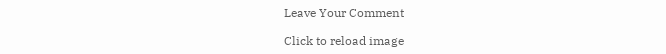Leave Your Comment

Click to reload image